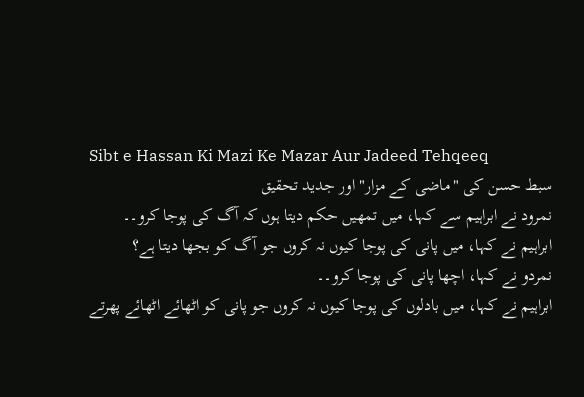Sibt e Hassan Ki Mazi Ke Mazar Aur Jadeed Tehqeeq
سبط حسن کی "ماضی کے مزار" اور جدید تحقیق
نمرود نے ابراہیم سے کہا، میں تمھیں حکم دیتا ہوں کہ آگ کی پوجا کرو۔۔
ابراہیم نے کہا، میں پانی کی پوجا کیوں نہ کروں جو آگ کو بجھا دیتا ہے؟
نمردو نے کہا، اچھا پانی کی پوجا کرو۔۔
ابراہیم نے کہا، میں بادلوں کی پوجا کیوں نہ کروں جو پانی کو اٹھائے اٹھائے پھرتے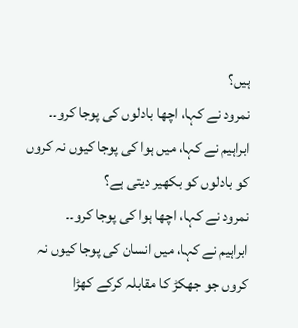ہیں؟
نمرود نے کہا، اچھا بادلوں کی پوجا کرو۔۔
ابراہیم نے کہا، میں ہوا کی پوجا کیوں نہ کروں کو بادلوں کو بکھیر دیتی ہے؟
نمرود نے کہا، اچھا ہوا کی پوجا کرو۔۔
ابراہیم نے کہا، میں انسان کی پوجا کیوں نہ کروں جو جھکڑ کا مقابلہ کرکے کھڑا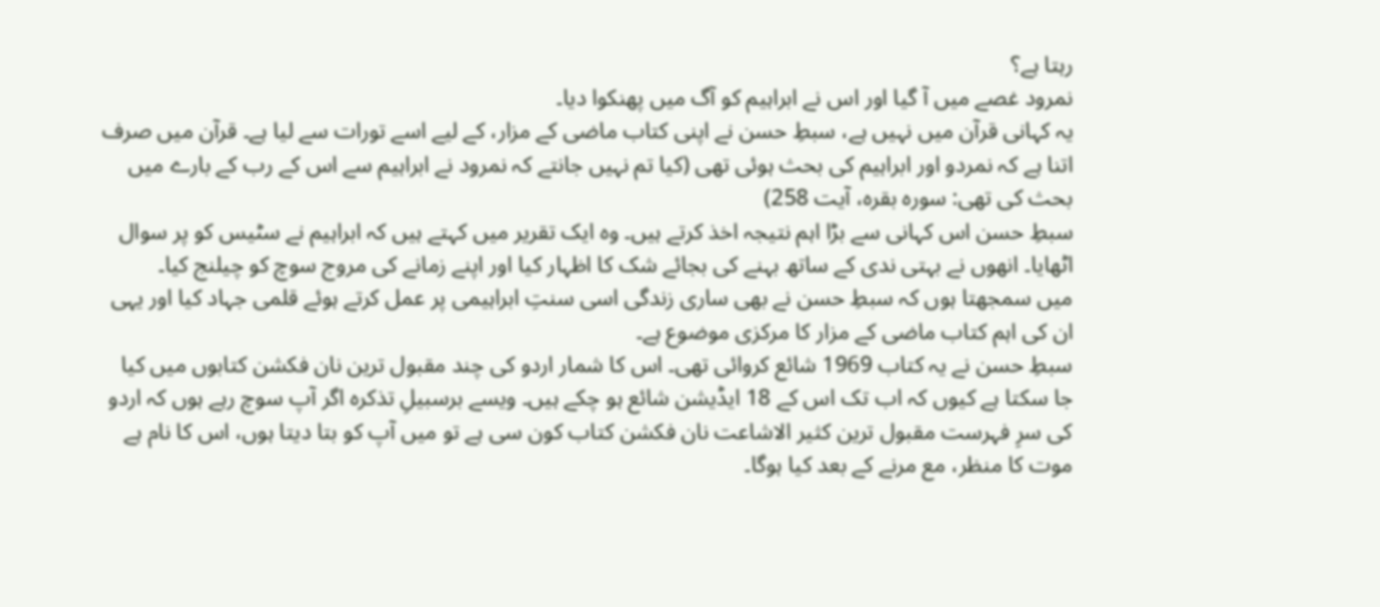رہتا ہے؟
نمرود غصے میں آ گیا اور اس نے ابراہیم کو آگ میں پھنکوا دیا۔
یہ کہانی قرآن میں نہیں ہے، سبطِ حسن نے اپنی کتاب ماضی کے مزار، کے لیے اسے تورات سے لیا ہے۔ قرآن میں صرف اتنا ہے کہ نمردو اور ابراہیم کی بحث ہوئی تھی (کیا تم نہیں جانتے کہ نمرود نے ابراہیم سے اس کے رب کے بارے میں بحث کی تھی: سورہ بقرہ، آیت 258)
سبطِ حسن اس کہانی سے بڑا اہم نتیجہ اخذ کرتے ہیں۔ وہ ایک تقریر میں کہتے ہیں کہ ابراہیم نے سٹیس کو پر سوال اٹھایا۔ انھوں نے بہتی ندی کے ساتھ بہنے کی بجائے شک کا اظہار کیا اور اپنے زمانے کی مروج سوچ کو چیلنج کیا۔
میں سمجھتا ہوں کہ سبطِ حسن نے بھی ساری زندگی اسی سنتِ ابراہیمی پر عمل کرتے ہوئے قلمی جہاد کیا اور یہی ان کی اہم کتاب ماضی کے مزار کا مرکزی موضوع ہے۔
سبطِ حسن نے یہ کتاب 1969 شائع کروائی تھی۔ اس کا شمار اردو کی چند مقبول ترین نان فکشن کتابوں میں کیا جا سکتا ہے کیوں کہ اب تک اس کے 18 ایڈیشن شائع ہو چکے ہیں۔ ویسے برسبیلِ تذکرہ اگر آپ سوچ رہے ہوں کہ اردو کی سرِ فہرست مقبول ترین کثیر الاشاعت نان فکشن کتاب کون سی ہے تو میں آپ کو بتا دیتا ہوں، اس کا نام ہے موت کا منظر، مع مرنے کے بعد کیا ہوگا۔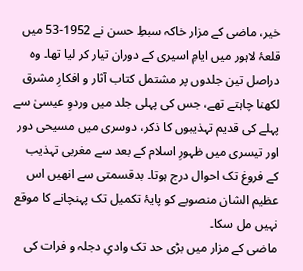خیر، ماضی کے مزار خاکہ سبطِ حسن نے 1952-53 میں قلعۂ لاہور میں ایامِ اسیری کے دوران تیار کر لیا تھا۔ وہ دراصل تین جلدوں پر مشتمل کتاب آثار و افکارِ مشرق لکھنا چاہتے تھے، جس کی پہلی جلد میں وردوِ عیسیٰ سے پہلے کی قدیم تہذیبوں کا ذکر، دوسری میں مسیحی دور اور تیسری میں ظہورِ اسلام کے بعد سے مغربی تہذیب کے فروغ تک احوال درج ہوتا۔ بدقسمتی سے انھیں اس عظیم الشان منصوبے کو پایۂ تکمیل تک پہنچانے کا موقع نہیں مل سکا۔
ماضی کے مزار میں بڑی حد تک وادیِ دجلہ و فرات کی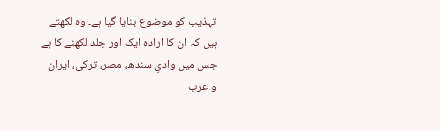تہذیب کو موضوع بنایا گیا ہے۔ وہ لکھتے ہیں کہ ان کا ارادہ ایک اور جلد لکھنے کا ہے جس میں وادیِ سندھ، مصر، ترکی، ایران و عرب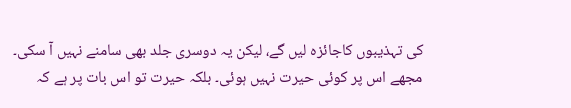کی تہذیبوں کاجائزہ لیں گے، لیکن یہ دوسری جلد بھی سامنے نہیں آ سکی۔
مجھے اس پر کوئی حیرت نہیں ہوئی۔ بلکہ حیرت تو اس بات پر ہے کہ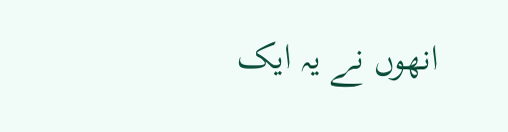انھوں نے یہ ایک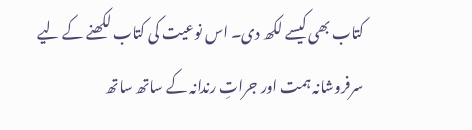کتاب بھی کیسے لکھ دی۔ اس نوعیت کی کتاب لکھنے کے لیے سرفروشانہ ہمت اور جراتِ رندانہ کے ساتھ ساتھ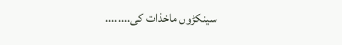سینکڑوں ماخذات کی........